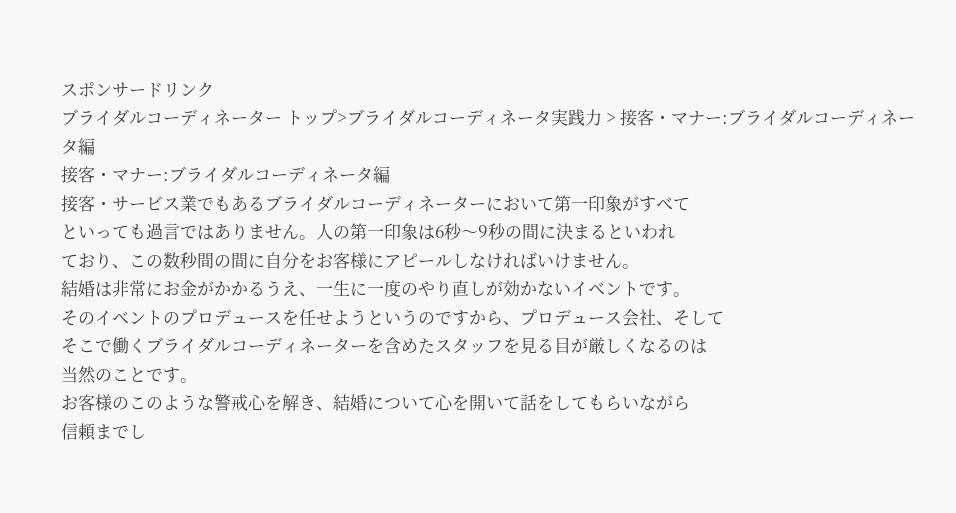スポンサードリンク
ブライダルコーディネーター トップ>ブライダルコーディネータ実践力 > 接客・マナー:ブライダルコーディネータ編
接客・マナー:ブライダルコーディネータ編
接客・サービス業でもあるブライダルコーディネーターにおいて第一印象がすべて
といっても過言ではありません。人の第一印象は6秒〜9秒の間に決まるといわれ
ており、この数秒間の間に自分をお客様にアピールしなければいけません。
結婚は非常にお金がかかるうえ、一生に一度のやり直しが効かないイベントです。
そのイベントのプロデュースを任せようというのですから、プロデュース会社、そして
そこで働くブライダルコーディネーターを含めたスタッフを見る目が厳しくなるのは
当然のことです。
お客様のこのような警戒心を解き、結婚について心を開いて話をしてもらいながら
信頼までし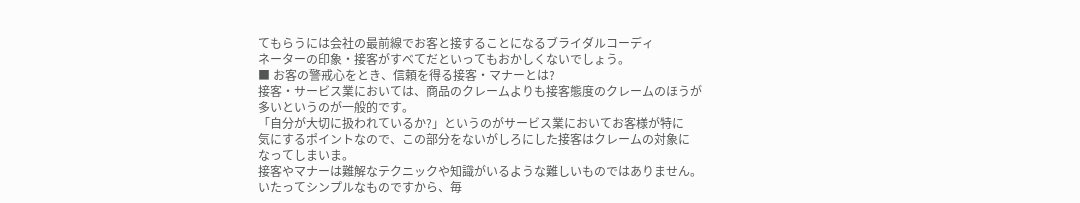てもらうには会社の最前線でお客と接することになるブライダルコーディ
ネーターの印象・接客がすべてだといってもおかしくないでしょう。
■ お客の警戒心をとき、信頼を得る接客・マナーとは?
接客・サービス業においては、商品のクレームよりも接客態度のクレームのほうが
多いというのが一般的です。
「自分が大切に扱われているか?」というのがサービス業においてお客様が特に
気にするポイントなので、この部分をないがしろにした接客はクレームの対象に
なってしまいま。
接客やマナーは難解なテクニックや知識がいるような難しいものではありません。
いたってシンプルなものですから、毎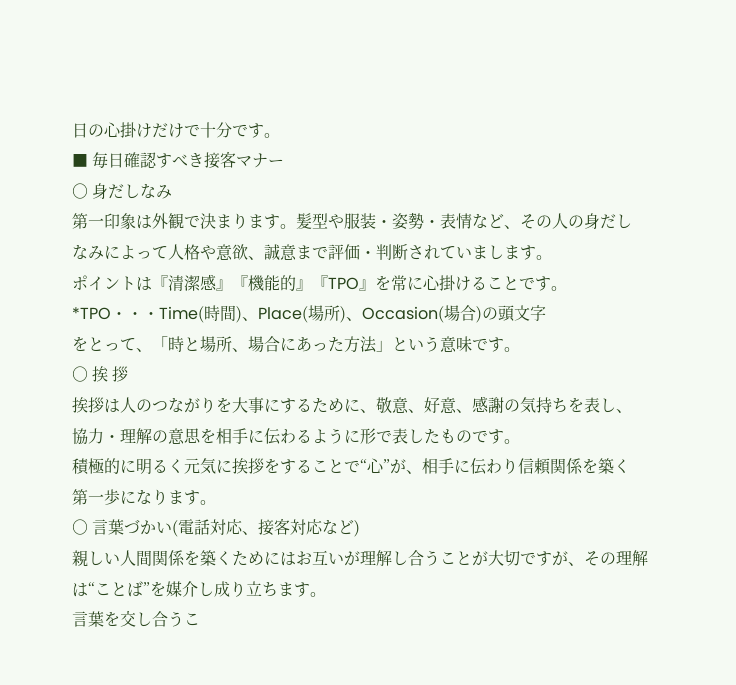日の心掛けだけで十分です。
■ 毎日確認すべき接客マナー
○ 身だしなみ
第一印象は外観で決まります。髪型や服装・姿勢・表情など、その人の身だし
なみによって人格や意欲、誠意まで評価・判断されていまします。
ポイントは『清潔感』『機能的』『TPO』を常に心掛けることです。
*TPO・・・Time(時間)、Place(場所)、Occasion(場合)の頭文字
をとって、「時と場所、場合にあった方法」という意味です。
○ 挨 拶
挨拶は人のつながりを大事にするために、敬意、好意、感謝の気持ちを表し、
協力・理解の意思を相手に伝わるように形で表したものです。
積極的に明るく元気に挨拶をすることで“心”が、相手に伝わり信頼関係を築く
第一歩になります。
○ 言葉づかい(電話対応、接客対応など)
親しい人間関係を築くためにはお互いが理解し合うことが大切ですが、その理解
は“ことば”を媒介し成り立ちます。
言葉を交し合うこ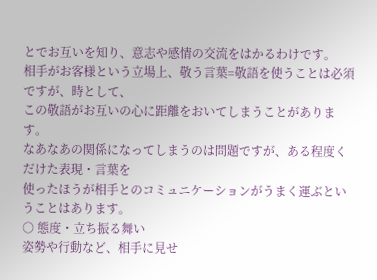とでお互いを知り、意志や感情の交流をはかるわけです。
相手がお客様という立場上、敬う言葉=敬語を使うことは必須ですが、時として、
この敬語がお互いの心に距離をおいてしまうことがあります。
なあなあの関係になってしまうのは問題ですが、ある程度くだけた表現・言葉を
使ったほうが相手とのコミュニケーションがうまく運ぶということはあります。
○ 態度・立ち振る舞い
姿勢や行動など、相手に見せ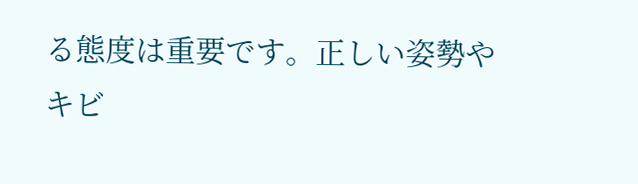る態度は重要です。正しい姿勢やキビ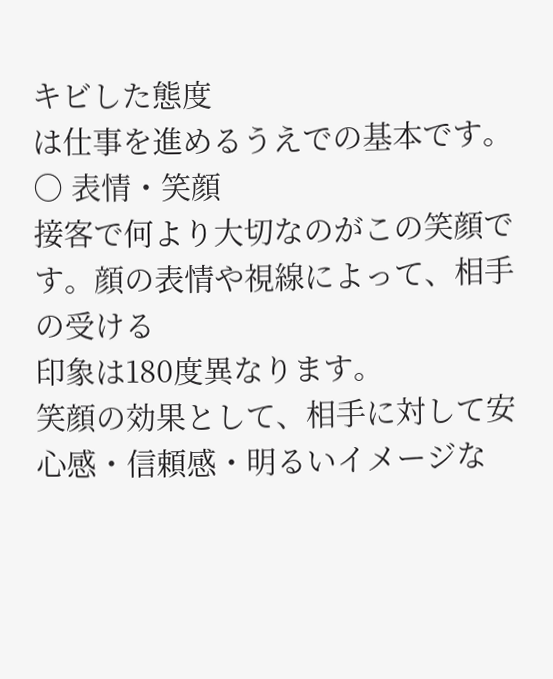キビした態度
は仕事を進めるうえでの基本です。
○ 表情・笑顔
接客で何より大切なのがこの笑顔です。顔の表情や視線によって、相手の受ける
印象は180度異なります。
笑顔の効果として、相手に対して安心感・信頼感・明るいイメージな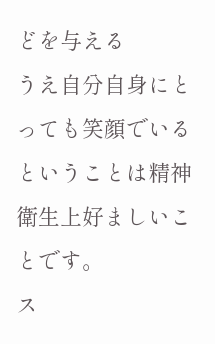どを与える
うえ自分自身にとっても笑顔でいるということは精神衛生上好ましいことです。
ス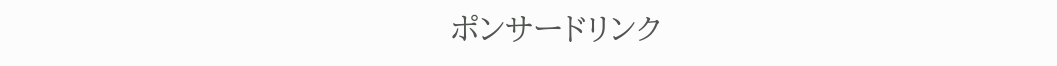ポンサードリンク